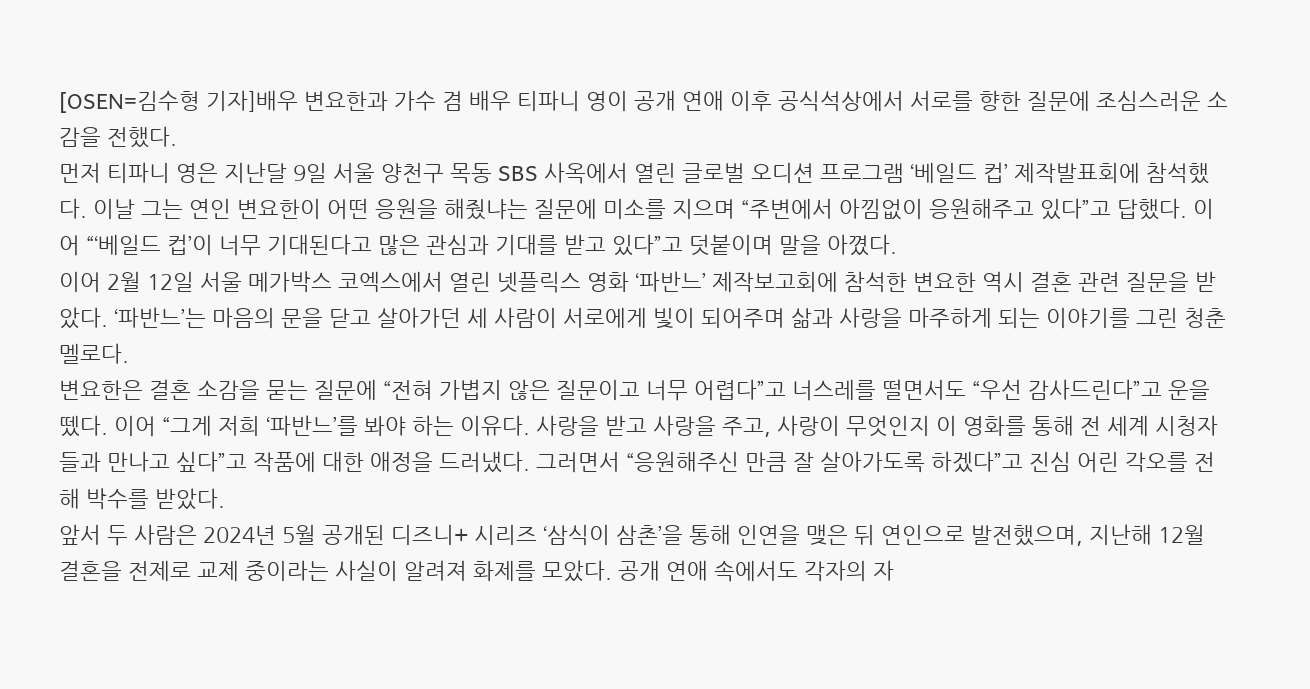[OSEN=김수형 기자]배우 변요한과 가수 겸 배우 티파니 영이 공개 연애 이후 공식석상에서 서로를 향한 질문에 조심스러운 소감을 전했다.
먼저 티파니 영은 지난달 9일 서울 양천구 목동 SBS 사옥에서 열린 글로벌 오디션 프로그램 ‘베일드 컵’ 제작발표회에 참석했다. 이날 그는 연인 변요한이 어떤 응원을 해줬냐는 질문에 미소를 지으며 “주변에서 아낌없이 응원해주고 있다”고 답했다. 이어 “‘베일드 컵’이 너무 기대된다고 많은 관심과 기대를 받고 있다”고 덧붙이며 말을 아꼈다.
이어 2월 12일 서울 메가박스 코엑스에서 열린 넷플릭스 영화 ‘파반느’ 제작보고회에 참석한 변요한 역시 결혼 관련 질문을 받았다. ‘파반느’는 마음의 문을 닫고 살아가던 세 사람이 서로에게 빛이 되어주며 삶과 사랑을 마주하게 되는 이야기를 그린 청춘 멜로다.
변요한은 결혼 소감을 묻는 질문에 “전혀 가볍지 않은 질문이고 너무 어렵다”고 너스레를 떨면서도 “우선 감사드린다”고 운을 뗐다. 이어 “그게 저희 ‘파반느’를 봐야 하는 이유다. 사랑을 받고 사랑을 주고, 사랑이 무엇인지 이 영화를 통해 전 세계 시청자들과 만나고 싶다”고 작품에 대한 애정을 드러냈다. 그러면서 “응원해주신 만큼 잘 살아가도록 하겠다”고 진심 어린 각오를 전해 박수를 받았다.
앞서 두 사람은 2024년 5월 공개된 디즈니+ 시리즈 ‘삼식이 삼촌’을 통해 인연을 맺은 뒤 연인으로 발전했으며, 지난해 12월 결혼을 전제로 교제 중이라는 사실이 알려져 화제를 모았다. 공개 연애 속에서도 각자의 자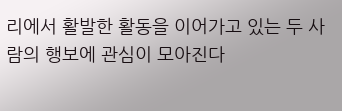리에서 활발한 활동을 이어가고 있는 두 사람의 행보에 관심이 모아진다